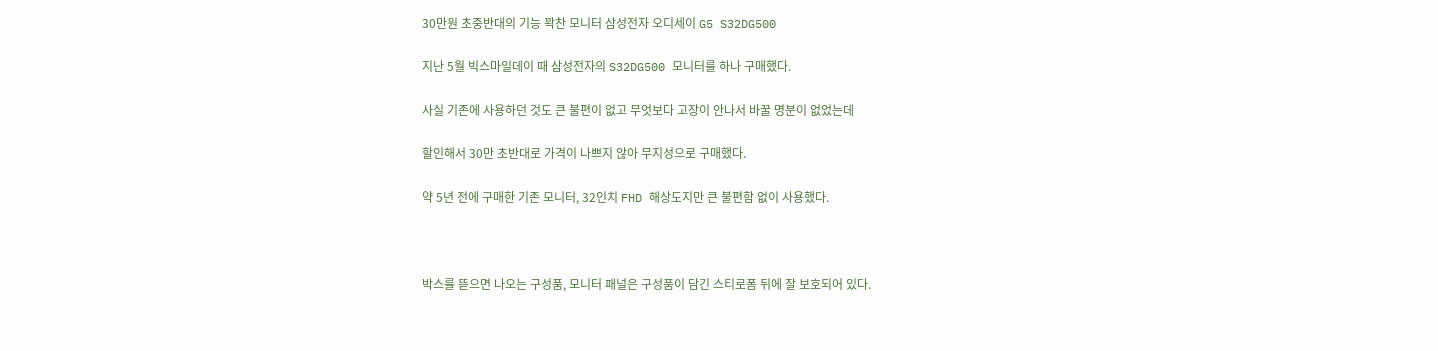30만원 초중반대의 기능 꽉찬 모니터 삼성전자 오디세이 G5 S32DG500

지난 5월 빅스마일데이 때 삼성전자의 S32DG500 모니터를 하나 구매했다.

사실 기존에 사용하던 것도 큰 불편이 없고 무엇보다 고장이 안나서 바꿀 명분이 없었는데

할인해서 30만 초반대로 가격이 나쁘지 않아 무지성으로 구매했다.

약 5년 전에 구매한 기존 모니터, 32인치 FHD 해상도지만 큰 불편함 없이 사용했다.



박스를 뜯으면 나오는 구성품, 모니터 패널은 구성품이 담긴 스티로폼 뒤에 잘 보호되어 있다.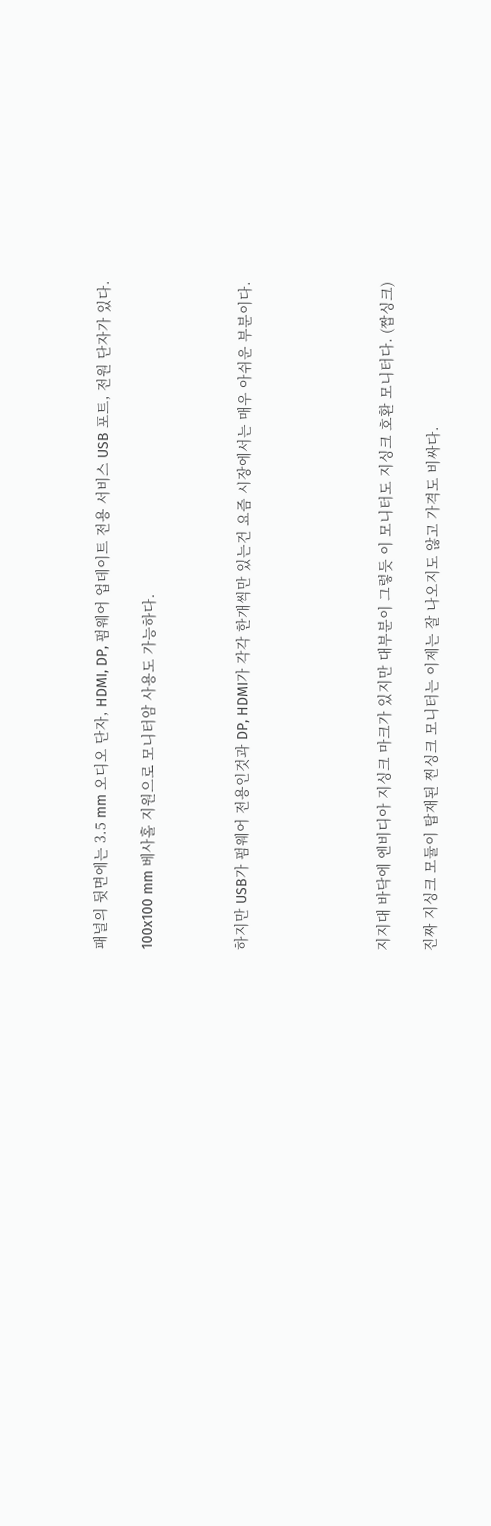패널의 뒷면에는 3.5 mm 오디오 단자, HDMI, DP, 펌웨어 업데이트 전용 서비스 USB 포트, 전원 단자가 있다.

100x100 mm 베사홀 지원으로 모니터암 사용도 가능하다.



하지만 USB가 펌웨어 전용인것과 DP, HDMI가 각각 한개씩만 있는건 요즘 시장에서는 매우 아쉬운 부분이다.





지지대 바닥에 엔비디아 지싱크 마크가 있지만 대부분이 그렇듯 이 모니터도 지싱크 호환 모니터다. (짭싱크)

진짜 지싱크 모듈이 탑재된 찐싱크 모니터는 이제는 잘 나오지도 않고 가격도 비싸다.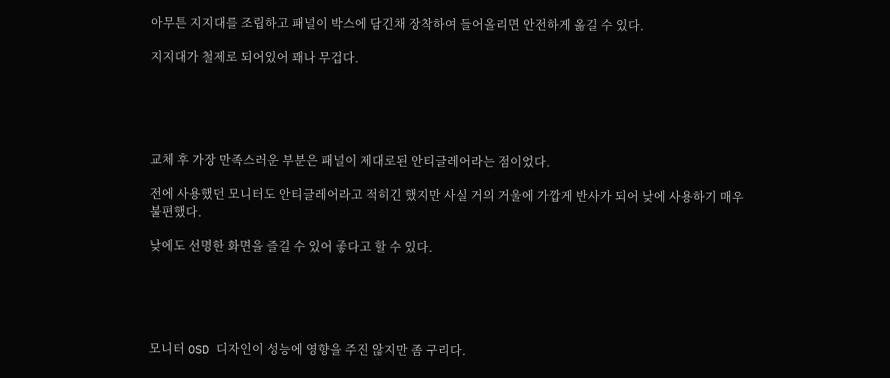아무튼 지지대를 조립하고 패널이 박스에 담긴채 장착하여 들어올리면 안전하게 옮길 수 있다.

지지대가 철제로 되어있어 꽤나 무겁다.





교체 후 가장 만족스러운 부분은 패널이 제대로된 안티글레어라는 점이었다.

전에 사용했던 모니터도 안티글레어라고 적히긴 했지만 사실 거의 거울에 가깝게 반사가 되어 낮에 사용하기 매우 불편했다.

낮에도 선명한 화면을 즐길 수 있어 좋다고 할 수 있다.





모니터 OSD 디자인이 성능에 영향을 주진 않지만 좀 구리다.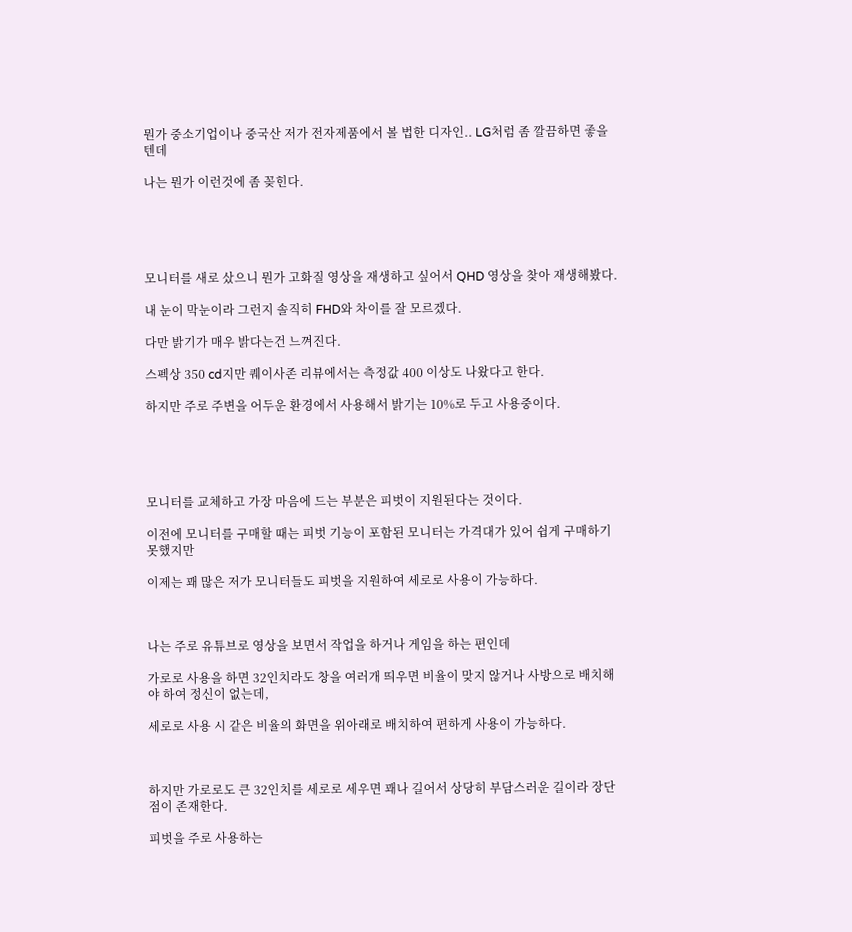뭔가 중소기업이나 중국산 저가 전자제품에서 볼 법한 디자인.. LG처럼 좀 깔끔하면 좋을텐데

나는 뭔가 이런것에 좀 꽂힌다.





모니터를 새로 샀으니 뭔가 고화질 영상을 재생하고 싶어서 QHD 영상을 찾아 재생해봤다.

내 눈이 막눈이라 그런지 솔직히 FHD와 차이를 잘 모르겠다.

다만 밝기가 매우 밝다는건 느껴진다.

스펙상 350 cd지만 퀘이사존 리뷰에서는 측정값 400 이상도 나왔다고 한다.

하지만 주로 주변을 어두운 환경에서 사용해서 밝기는 10%로 두고 사용중이다.





모니터를 교체하고 가장 마음에 드는 부분은 피벗이 지원된다는 것이다.

이전에 모니터를 구매할 때는 피벗 기능이 포함된 모니터는 가격대가 있어 쉽게 구매하기 못했지만

이제는 꽤 많은 저가 모니터들도 피벗을 지원하여 세로로 사용이 가능하다.



나는 주로 유튜브로 영상을 보면서 작업을 하거나 게임을 하는 편인데

가로로 사용을 하면 32인치라도 창을 여러개 띄우면 비율이 맞지 않거나 사방으로 배치해야 하여 정신이 없는데,

세로로 사용 시 같은 비율의 화면을 위아래로 배치하여 편하게 사용이 가능하다.



하지만 가로로도 큰 32인치를 세로로 세우면 꽤나 길어서 상당히 부담스러운 길이라 장단점이 존재한다.

피벗을 주로 사용하는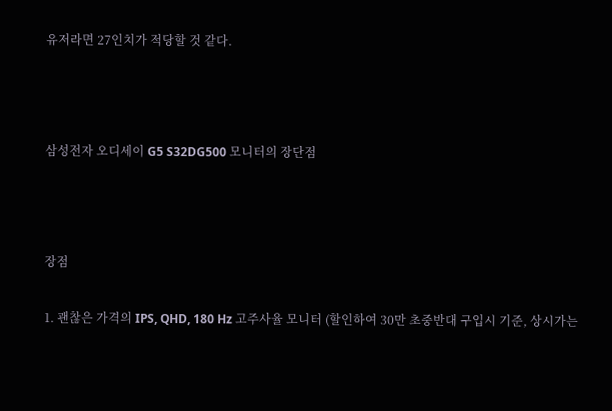유저라면 27인치가 적당할 것 같다.



삼성전자 오디세이 G5 S32DG500 모니터의 장단점



장점

1. 괜찮은 가격의 IPS, QHD, 180 Hz 고주사율 모니터 (할인하여 30만 초중반대 구입시 기준, 상시가는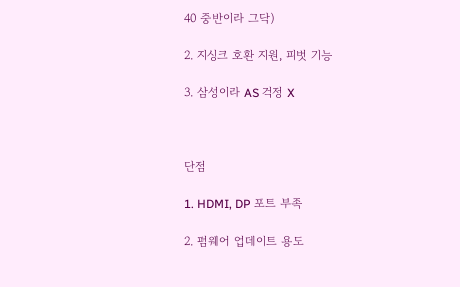40 중반이라 그닥)

2. 지싱크 호환 지원, 피벗 기능

3. 삼성이라 AS 걱정 X



단점

1. HDMI, DP 포트 부족

2. 펌웨어 업데이트 용도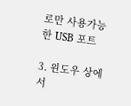로만 사용가능한 USB 포트

3. 윈도우 상에서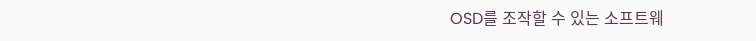OSD를 조작할 수 있는 소프트웨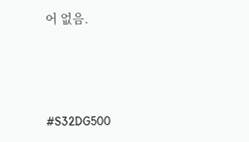어 없음.



#S32DG500